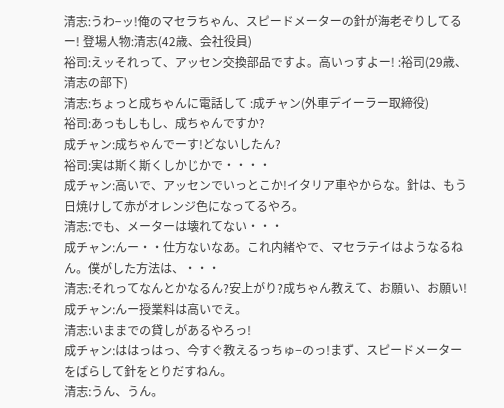清志:うわ−ッ!俺のマセラちゃん、スピードメーターの針が海老ぞりしてるー! 登場人物:清志(42歳、会社役員)
裕司:えッそれって、アッセン交換部品ですよ。高いっすよー! :裕司(29歳、清志の部下)
清志:ちょっと成ちゃんに電話して :成チャン(外車デイーラー取締役)
裕司:あっもしもし、成ちゃんですか?
成チャン:成ちゃんでーす!どないしたん?
裕司:実は斯く斯くしかじかで・・・・
成チャン:高いで、アッセンでいっとこか!イタリア車やからな。針は、もう日焼けして赤がオレンジ色になってるやろ。
清志:でも、メーターは壊れてない・・・
成チャン:んー・・仕方ないなあ。これ内緒やで、マセラテイはようなるねん。僕がした方法は、・・・
清志:それってなんとかなるん?安上がり?成ちゃん教えて、お願い、お願い!
成チャン:んー授業料は高いでえ。
清志:いままでの貸しがあるやろっ!
成チャン:ははっはっ、今すぐ教えるっちゅ−のっ!まず、スピードメーターをばらして針をとりだすねん。
清志:うん、うん。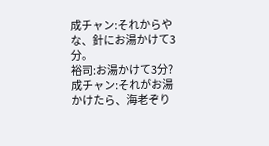成チャン:それからやな、針にお湯かけて3分。
裕司:お湯かけて3分?
成チャン:それがお湯かけたら、海老ぞり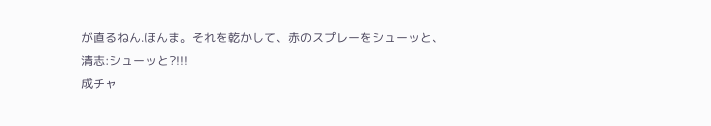が直るねん.ほんま。それを乾かして、赤のスプレーをシューッと、
清志:シューッと?!!!
成チャ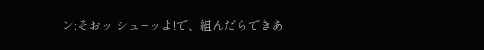ン:そおッ シュ−ッよ!で、組んだらできあ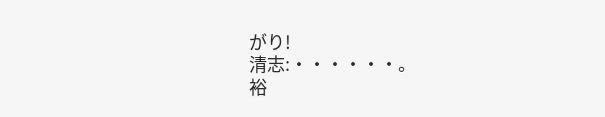がり!
清志:・・・・・・。
裕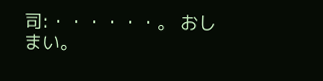司:・・・・・・。 おしまい。